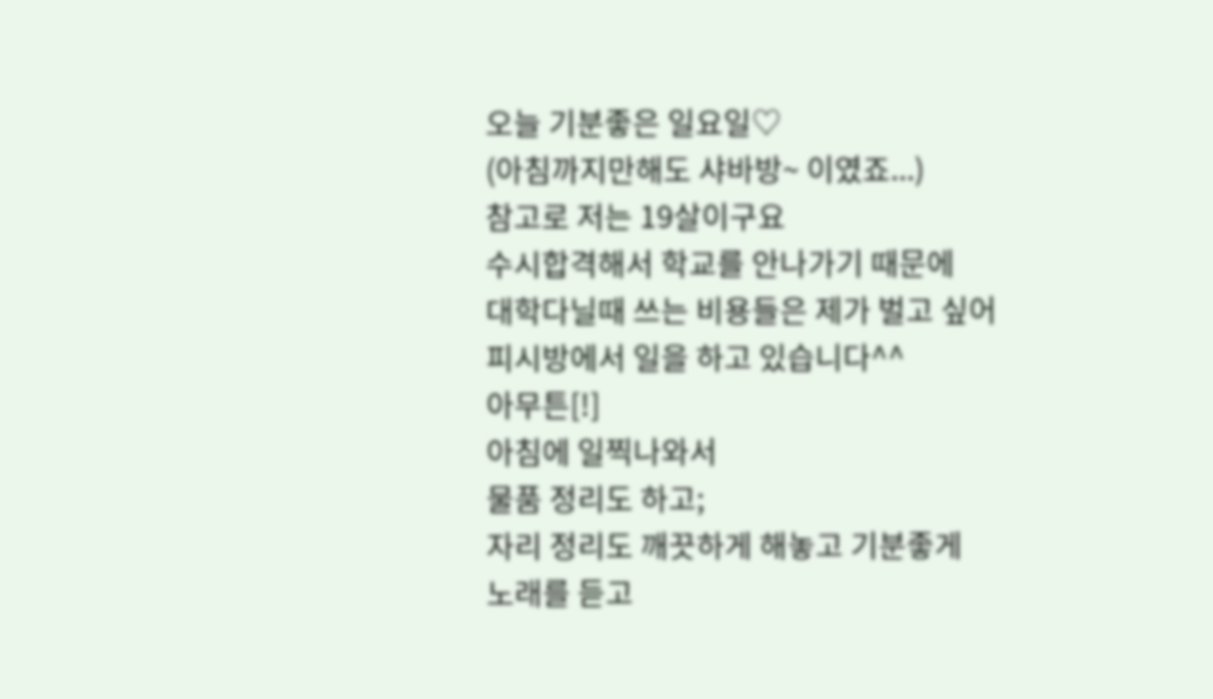오늘 기분좋은 일요일♡
(아침까지만해도 샤바방~ 이였죠...)
참고로 저는 19살이구요
수시합격해서 학교를 안나가기 때문에
대학다닐때 쓰는 비용들은 제가 벌고 싶어
피시방에서 일을 하고 있습니다^^
아무튼[!]
아침에 일찍나와서
물품 정리도 하고;
자리 정리도 깨끗하게 해놓고 기분좋게
노래를 듣고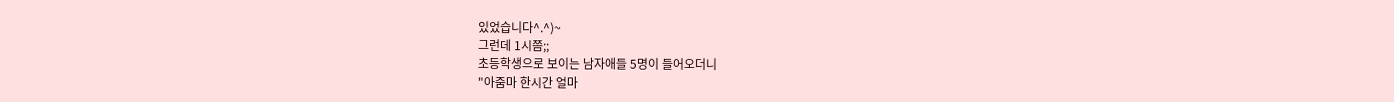있었습니다^.^)~
그런데 1시쯤;;
초등학생으로 보이는 남자애들 5명이 들어오더니
"아줌마 한시간 얼마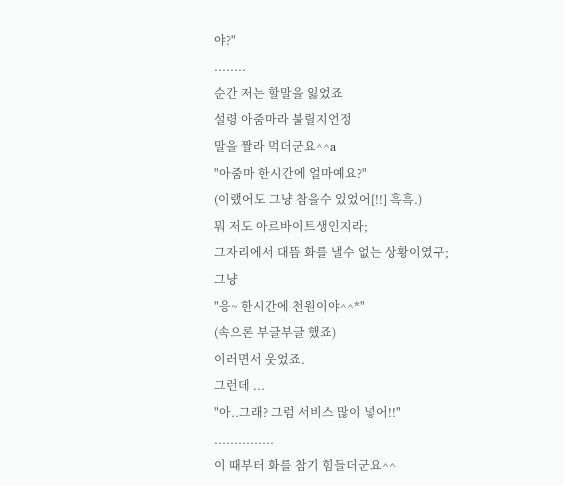야?"
........
순간 저는 할말을 잃었죠
설령 아줌마라 불릴지언정
말을 짤라 먹더군요^^a
"아줌마 한시간에 얼마예요?"
(이랬어도 그냥 참을수 있었어[!!] 흑흑.)
뭐 저도 아르바이트생인지라;
그자리에서 대뜸 화를 낼수 없는 상황이였구;
그냥
"응~ 한시간에 천원이야^^*"
(속으론 부글부글 했죠)
이러면서 웃었죠.
그런데 ...
"아..그래? 그럼 서비스 많이 넣어!!"
...............
이 때부터 화를 참기 힘들더군요^^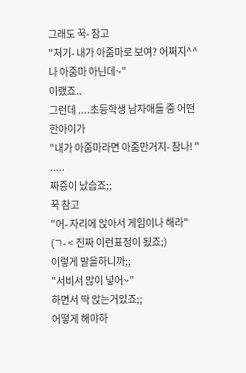그래도 꾹- 참고
"저기- 내가 아줌마로 보여? 어쩌지^^ 나 아줌마 아닌데~"
이랬죠..
그런데 ....초등학생 남자애들 중 어떤 한아이가
"내가 아줌마라면 아줌만거지- 참나! "
.....
짜증이 났습죠;;
꾹 참고
"어- 자리에 앉아서 게임이나 해라"
(ㄱ- < 진짜 이런표정이 됬죠;)
이렇게 말을하니까;;
"서비서 많이 넣어~"
하면서 딱 앉는거있죠;;
어떻게 해야하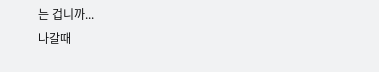는 겁니까...
나갈때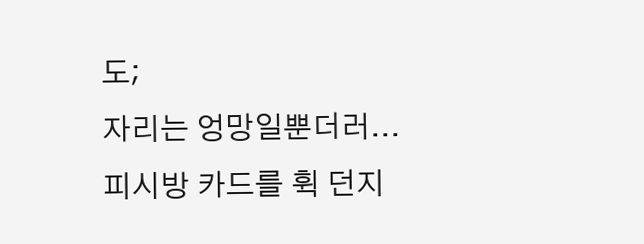도;
자리는 엉망일뿐더러...
피시방 카드를 휙 던지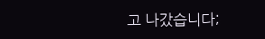고 나갔습니다;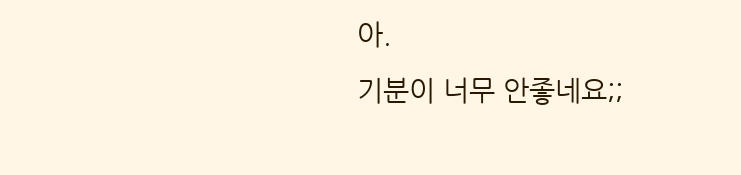아.
기분이 너무 안좋네요;;